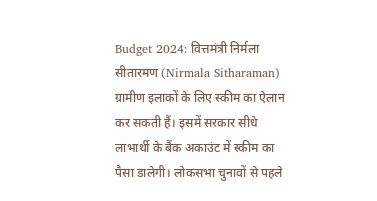Budget 2024: वित्तमंत्री निर्मला सीतारमण (Nirmala Sitharaman) ग्रामीण इलाकों के लिए स्कीम का ऐलान कर सकती हैं। इसमें सरकार सीधे लाभार्थी के बैंक अकाउंट में स्कीम का पैसा डालेगी। लोकसभा चुनावों से पहले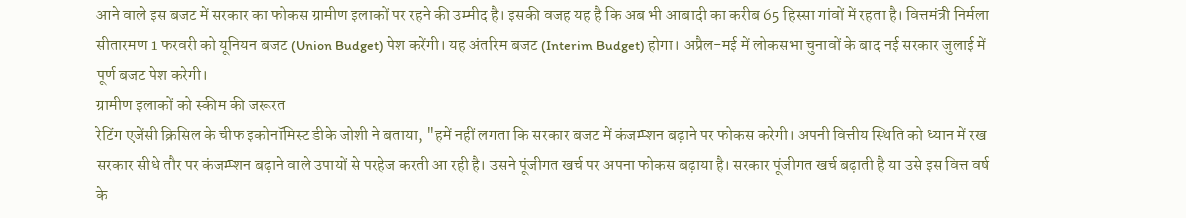आने वाले इस बजट में सरकार का फोकस ग्रामीण इलाकों पर रहने की उम्मीद है। इसकी वजह यह है कि अब भी आबादी का करीब 65 हिस्सा गांवों में रहता है। वित्तमंत्री निर्मला सीतारमण 1 फरवरी को यूनियन बजट (Union Budget) पेश करेंगी। यह अंतरिम बजट (Interim Budget) होगा। अप्रैल-मई में लोकसभा चुनावों के बाद नई सरकार जुलाई में पूर्ण बजट पेश करेगी।
ग्रामीण इलाकों को स्कीम की जरूरत
रेटिंग एजेंसी क्रिसिल के चीफ इकोनॉमिस्ट डीके जोशी ने बताया, "हमें नहीं लगता कि सरकार बजट में कंजम्प्शन बढ़ाने पर फोकस करेगी। अपनी वित्तीय स्थिति को ध्यान में रख सरकार सीधे तौर पर कंजम्प्शन बढ़ाने वाले उपायों से परहेज करती आ रही है। उसने पूंजीगत खर्च पर अपना फोकस बढ़ाया है। सरकार पूंजीगत खर्च बढ़ाती है या उसे इस वित्त वर्ष के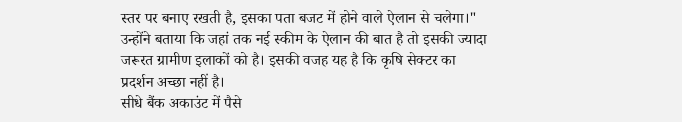स्तर पर बनाए रखती है, इसका पता बजट में होने वाले ऐलान से चलेगा।" उन्होंने बताया कि जहां तक नई स्कीम के ऐलान की बात है तो इसकी ज्यादा जरूरत ग्रामीण इलाकों को है। इसकी वजह यह है कि कृषि सेक्टर का प्रदर्शन अच्छा नहीं है।
सीधे बैंक अकाउंट में पैसे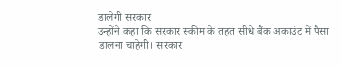डालेगी सरकार
उन्होंने कहा कि सरकार स्कीम के तहत सीधे बैंक अकाउंट में पैसा डालना चाहेगी। सरकार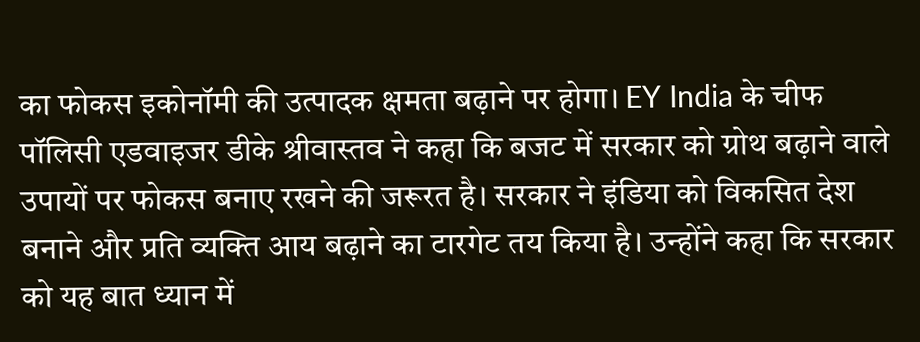का फोकस इकोनॉमी की उत्पादक क्षमता बढ़ाने पर होगा। EY India के चीफ पॉलिसी एडवाइजर डीके श्रीवास्तव ने कहा कि बजट में सरकार को ग्रोथ बढ़ाने वाले उपायों पर फोकस बनाए रखने की जरूरत है। सरकार ने इंडिया को विकसित देश बनाने और प्रति व्यक्ति आय बढ़ाने का टारगेट तय किया है। उन्होंने कहा कि सरकार को यह बात ध्यान में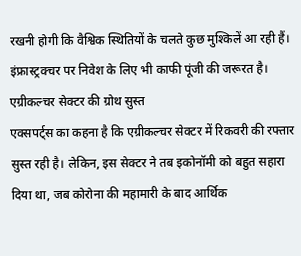रखनी होगी कि वैश्विक स्थितियों के चलते कुछ मुश्किलें आ रही हैं। इंफ्रास्ट्रक्चर पर निवेश के लिए भी काफी पूंजी की जरूरत है।
एग्रीकल्चर सेक्टर की ग्रोथ सुस्त
एक्सपर्ट्स का कहना है कि एग्रीकल्चर सेक्टर में रिकवरी की रफ्तार सुस्त रही है। लेकिन, इस सेक्टर ने तब इकोनॉमी को बहुत सहारा दिया था, जब कोरोना की महामारी के बाद आर्थिक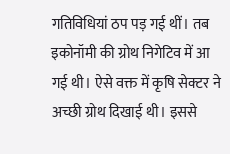गतिविधियां ठप पड़ गई थीं। तब इकोनॉमी की ग्रोथ निगेटिव में आ गई थी। ऐसे वक्त में कृषि सेक्टर ने अच्छी ग्रोथ दिखाई थी। इससे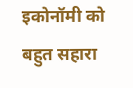इकोनॉमी को बहुत सहारा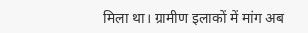मिला था। ग्रामीण इलाकों में मांग अब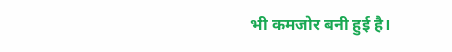भी कमजोर बनी हुई है।